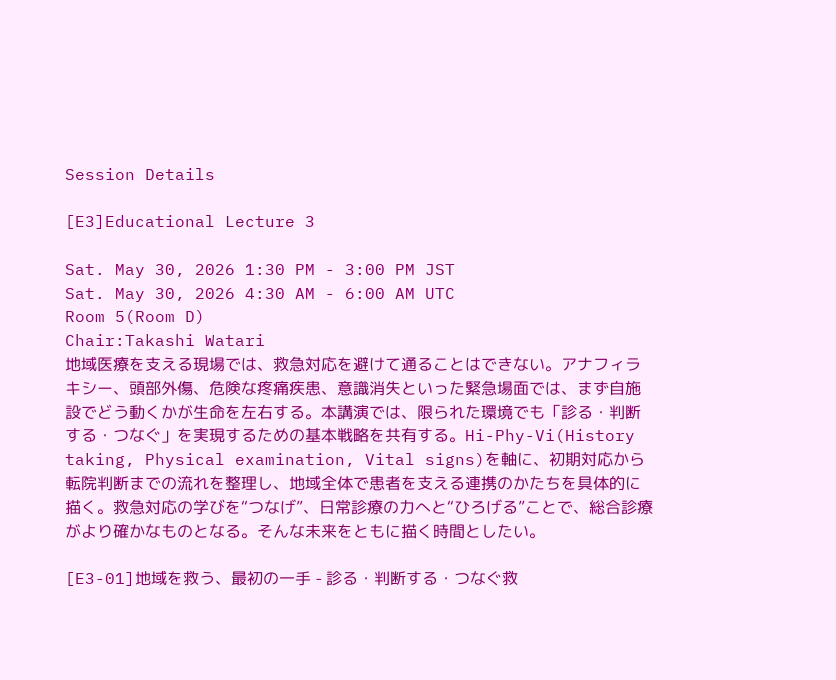Session Details

[E3]Educational Lecture 3

Sat. May 30, 2026 1:30 PM - 3:00 PM JST
Sat. May 30, 2026 4:30 AM - 6:00 AM UTC
Room 5(Room D)
Chair:Takashi Watari
地域医療を支える現場では、救急対応を避けて通ることはできない。アナフィラキシー、頭部外傷、危険な疼痛疾患、意識消失といった緊急場面では、まず自施設でどう動くかが生命を左右する。本講演では、限られた環境でも「診る・判断する・つなぐ」を実現するための基本戦略を共有する。Hi-Phy-Vi(History taking, Physical examination, Vital signs)を軸に、初期対応から転院判断までの流れを整理し、地域全体で患者を支える連携のかたちを具体的に描く。救急対応の学びを“つなげ”、日常診療の力へと“ひろげる”ことで、総合診療がより確かなものとなる。そんな未来をともに描く時間としたい。

[E3-01]地域を救う、最初の一手 - 診る・判断する・つなぐ救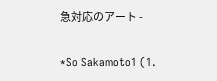急対応のアート -

*So Sakamoto1 (1.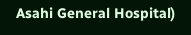Asahi General Hospital)